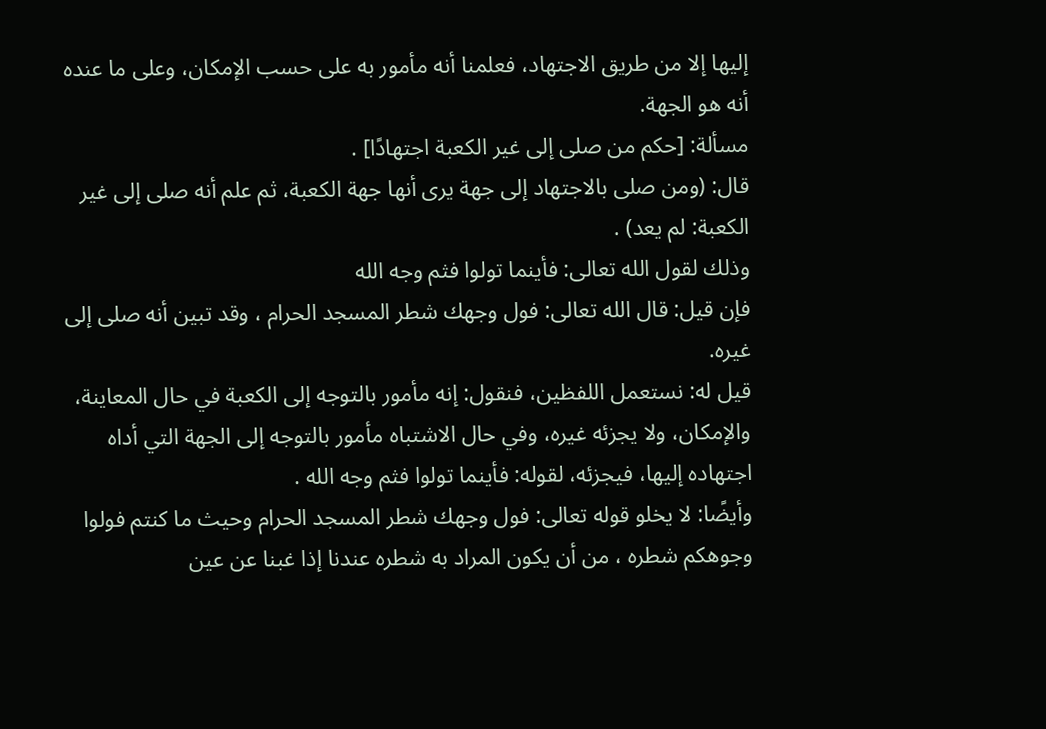إليها إلا من طريق الاجتهاد، فعلمنا أنه مأمور به على حسب الإمكان، وعلى ما عنده أنه هو الجهة.
مسألة: [حكم من صلى إلى غير الكعبة اجتهادًا] .
قال: (ومن صلى بالاجتهاد إلى جهة يرى أنها جهة الكعبة، ثم علم أنه صلى إلى غير الكعبة: لم يعد) .
وذلك لقول الله تعالى: فأينما تولوا فثم وجه الله
فإن قيل: قال الله تعالى: فول وجهك شطر المسجد الحرام ، وقد تبين أنه صلى إلى غيره.
قيل له: نستعمل اللفظين، فنقول: إنه مأمور بالتوجه إلى الكعبة في حال المعاينة، والإمكان، ولا يجزئه غيره، وفي حال الاشتباه مأمور بالتوجه إلى الجهة التي أداه اجتهاده إليها، فيجزئه، لقوله: فأينما تولوا فثم وجه الله .
وأيضًا: لا يخلو قوله تعالى: فول وجهك شطر المسجد الحرام وحيث ما كنتم فولوا وجوهكم شطره ، من أن يكون المراد به شطره عندنا إذا غبنا عن عين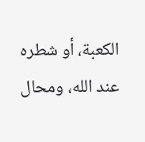الكعبة، أو شطره عند الله، ومحال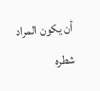أن يكون المراد شطره